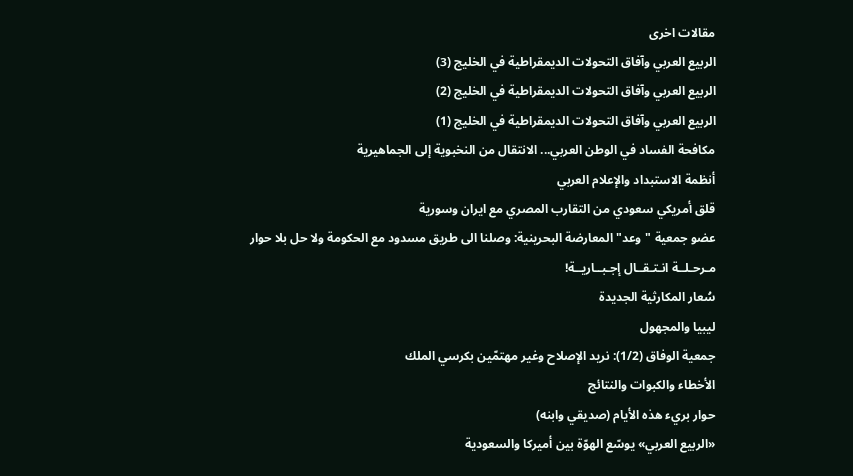مقالات اخرى
الربيع العربي وآفاق التحولات الديمقراطية في الخليج (3)
الربيع العربي وآفاق التحولات الديمقراطية في الخليج (2)
الربيع العربي وآفاق التحولات الديمقراطية في الخليج (1)
مكافحة الفساد في الوطن العربي... الانتقال من النخبوية إلى الجماهيرية
أنظمة الاستبداد والإعلام العربي
قلق أمريكي سعودي من التقارب المصري مع ايران وسورية
عضو جمعية "وعد" المعارضة البحرينية: وصلنا الى طريق مسدود مع الحكومة ولا حل بلا حوار
مـرحـلــة انـتـقــال إجـبــاريــة!
سُعار المكارثية الجديدة
ليبيا والمجهول
جمعية الوفاق (1/2): نريد الإصلاح وغير مهتمّين بكرسي الملك
الأخطاء والكبوات والنتائج
حوار بريء هذه الأيام (صديقي وابنه)
«الربيع العربي» يوسّع الهوّة بين أميركا والسعودية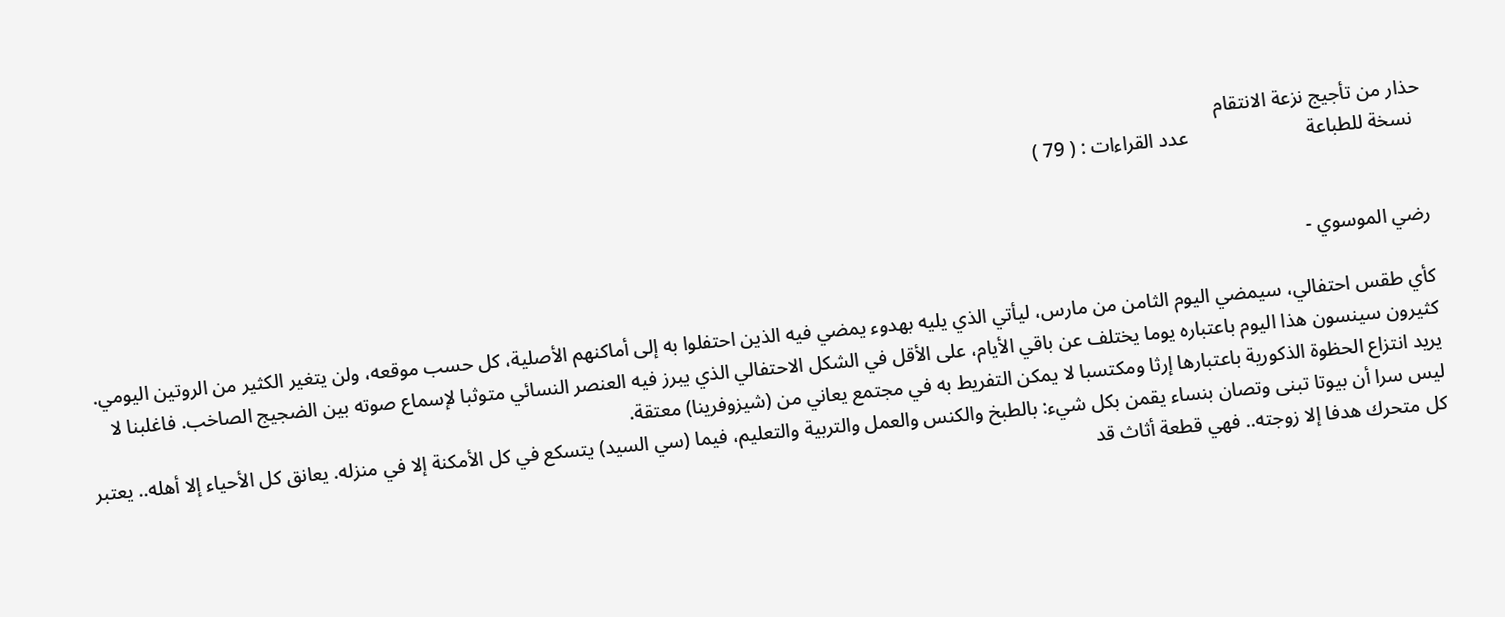حذار من تأجيج نزعة الانتقام
  نسخة للطباعة                        عدد القراءات : ( 79 )


رضي الموسوي -

كأي طقس احتفالي، سيمضي اليوم الثامن من مارس، ليأتي الذي يليه بهدوء يمضي فيه الذين احتفلوا به إلى أماكنهم الأصلية، كل حسب موقعه، ولن يتغير الكثير من الروتين اليومي. كثيرون سينسون هذا اليوم باعتباره يوما يختلف عن باقي الأيام، على الأقل في الشكل الاحتفالي الذي يبرز فيه العنصر النسائي متوثبا لإسماع صوته بين الضجيج الصاخب. فاغلبنا لا يريد انتزاع الحظوة الذكورية باعتبارها إرثا ومكتسبا لا يمكن التفريط به في مجتمع يعاني من (شيزوفرينا) معتقة.
ليس سرا أن بيوتا تبنى وتصان بنساء يقمن بكل شيء: بالطبخ والكنس والعمل والتربية والتعليم، فيما (سي السيد) يتسكع في كل الأمكنة إلا في منزله. يعانق كل الأحياء إلا أهله.. يعتبر كل متحرك هدفا إلا زوجته.. فهي قطعة أثاث قد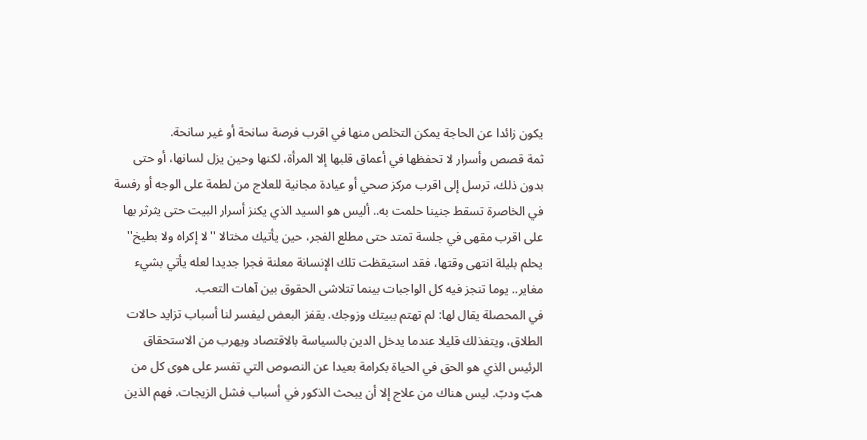يكون زائدا عن الحاجة يمكن التخلص منها في اقرب فرصة سانحة أو غير سانحة.
ثمة قصص وأسرار لا تحفظها في أعماق قلبها إلا المرأة، لكنها وحين يزل لسانها، أو حتى بدون ذلك، ترسل إلى اقرب مركز صحي أو عيادة مجانية للعلاج من لطمة على الوجه أو رفسة في الخاصرة تسقط جنينا حلمت به.. أليس هو السيد الذي يكنز أسرار البيت حتى يثرثر بها على اقرب مقهى في جلسة تمتد حتى مطلع الفجر، حين يأتيك مختالا ''لا إكراه ولا بطيخ'' يحلم بليلة انتهى وقتها، فقد استيقظت تلك الإنسانة معلنة فجرا جديدا لعله يأتي بشيء مغاير.. يوما تنجز فيه كل الواجبات بينما تتلاشى الحقوق بين آهات التعب.
في المحصلة يقال لها: لم تهتم ببيتك وزوجك. يقفز البعض ليفسر لنا أسباب تزايد حالات الطلاق، ويتفذلك قليلا عندما يدخل الدين بالسياسة بالاقتصاد ويهرب من الاستحقاق الرئيس الذي هو الحق في الحياة بكرامة بعيدا عن النصوص التي تفسر على هوى كل من هبّ ودبّ. ليس هناك من علاج إلا أن يبحث الذكور في أسباب فشل الزيجات. فهم الذين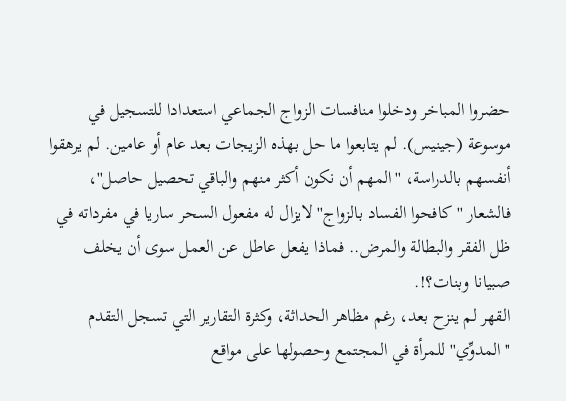حضروا المباخر ودخلوا منافسات الزواج الجماعي استعدادا للتسجيل في موسوعة (جينيس). لم يتابعوا ما حل بهذه الزيجات بعد عام أو عامين. لم يرهقوا أنفسهم بالدراسة، ''المهم أن نكون أكثر منهم والباقي تحصيل حاصل''، فالشعار ''كافحوا الفساد بالزواج'' لايزال له مفعول السحر ساريا في مفرداته في ظل الفقر والبطالة والمرض.. فماذا يفعل عاطل عن العمل سوى أن يخلف صبيانا وبنات؟!.
القهر لم ينزح بعد، رغم مظاهر الحداثة، وكثرة التقارير التي تسجل التقدم ''المدوِّي'' للمرأة في المجتمع وحصولها على مواقع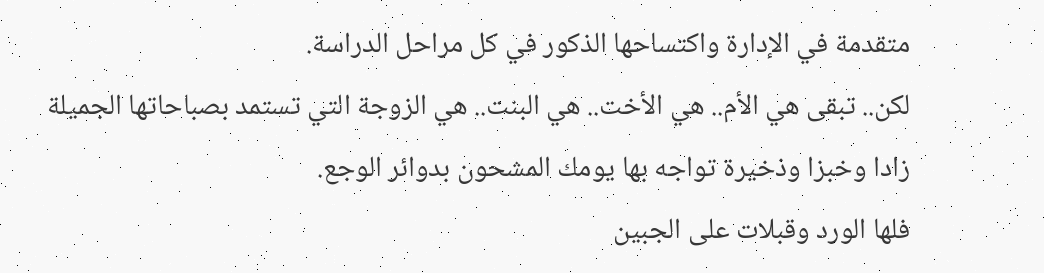متقدمة في الإدارة واكتساحها الذكور في كل مراحل الدراسة.
لكن.. تبقى هي الأم.. هي الأخت.. هي البنت.. هي الزوجة التي تستمد بصباحاتها الجميلة زادا وخبزا وذخيرة تواجه بها يومك المشحون بدوائر الوجع.
فلها الورد وقبلات على الجبين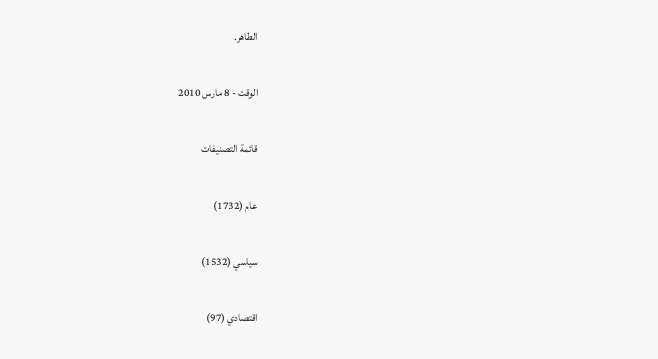الطاهر.

الوقت - 8 مارس 2010

قائمة التصنيفات

عام (1732)

سياسي (1532)

اقتصادي (97)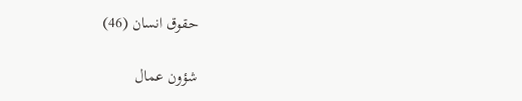حقوق انسان (46)

شؤون عمال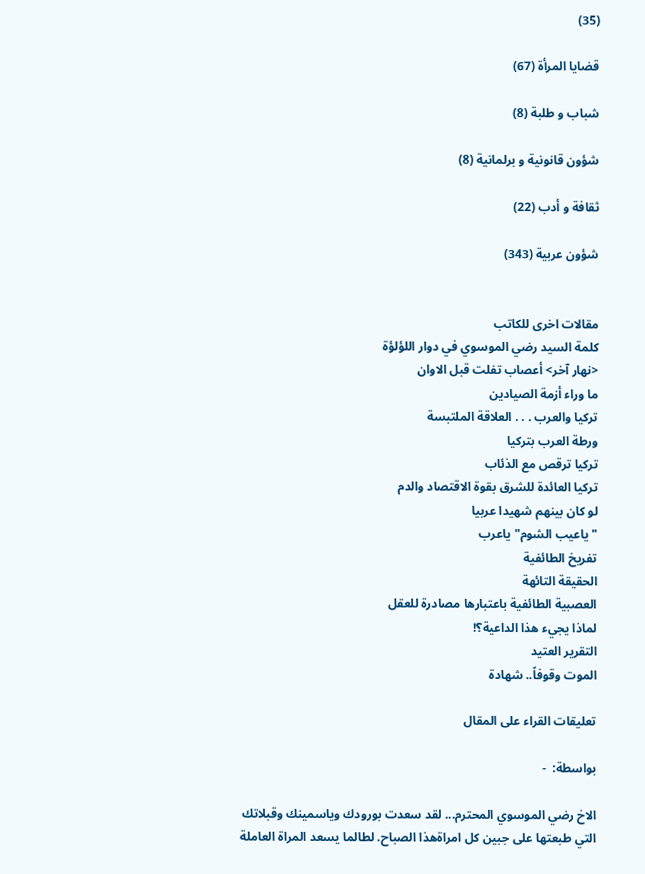(35)

قضايا المرأة (67)

شباب و طلبة (8)

شؤون قانونية و برلمانية (8)

ثقافة و أدب (22)

شؤون عربية (343)


مقالات اخرى للكاتب
كلمة السيد رضي الموسوي في دوار اللؤلؤة
<نهار آخر> أعصاب تفلت قبل الاوان
ما وراء أزمة الصيادين
تركيا والعرب . . . العلاقة الملتبسة
ورطة العرب بتركيا
تركيا ترقص مع الذئاب
تركيا العائدة للشرق بقوة الاقتصاد والدم
لو كان بينهم شهيدا عربيا
"ياعيب الشوم" ياعرب
تفريخ الطائفية
الحقيقة التائهة
العصبية الطائفية باعتبارها مصادرة للعقل
لماذا يجيء هذا الداعية؟!
التقرير العتيد
الموت وقوفاً.. شهادة

تعليقات القراء على المقال

بواسطة:  -

الاخ رضي الموسوي المحترم... لقد سعدت بورودك وياسمينك وقبلاتك التي طبعتها على جبين كل امراةهذا الصباح. لطالما يسعد المراة العاملة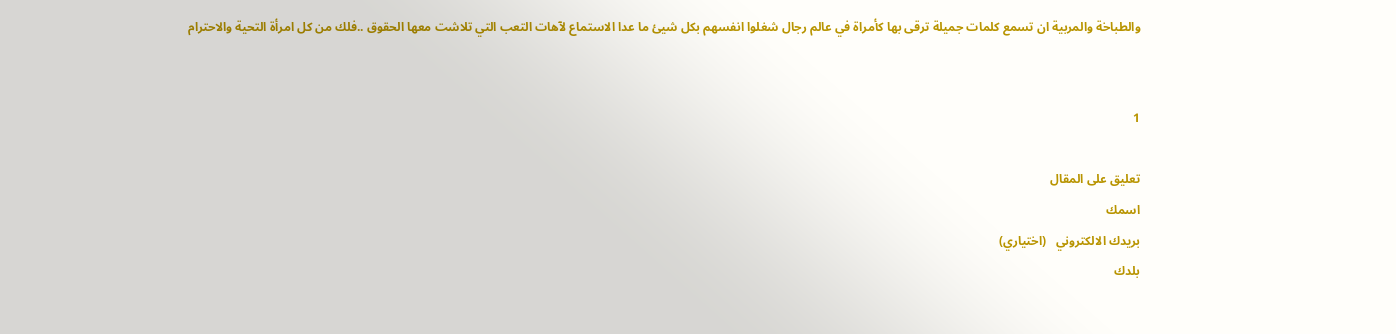والطباخة والمربية ان تسمع كلمات جميلة ترقى بها كأمراة في عالم رجال شغلوا انفسهم بكل شيئ ما عدا الاستماع لآهات التعب التي تلاشت معها الحقوق ..فلك من كل امرأة التحية والاحترام


1

تعليق على المقال
اسمك
بريدك الالكتروني   (اختياري)
بلدك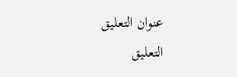عنوان التعليق
التعليق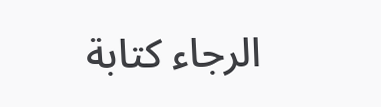الرجاء كتابة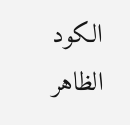الكود الظاهر